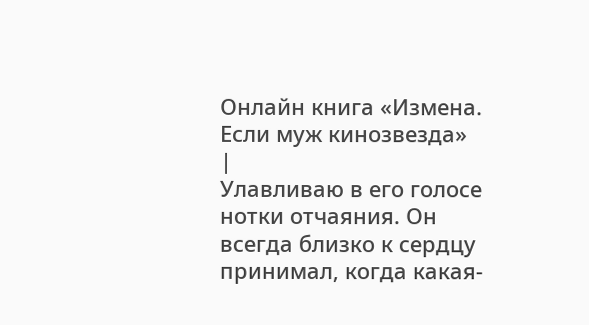Онлайн книга «Измена. Если муж кинозвезда»
|
Улавливаю в его голосе нотки отчаяния. Он всегда близко к сердцу принимал, когда какая-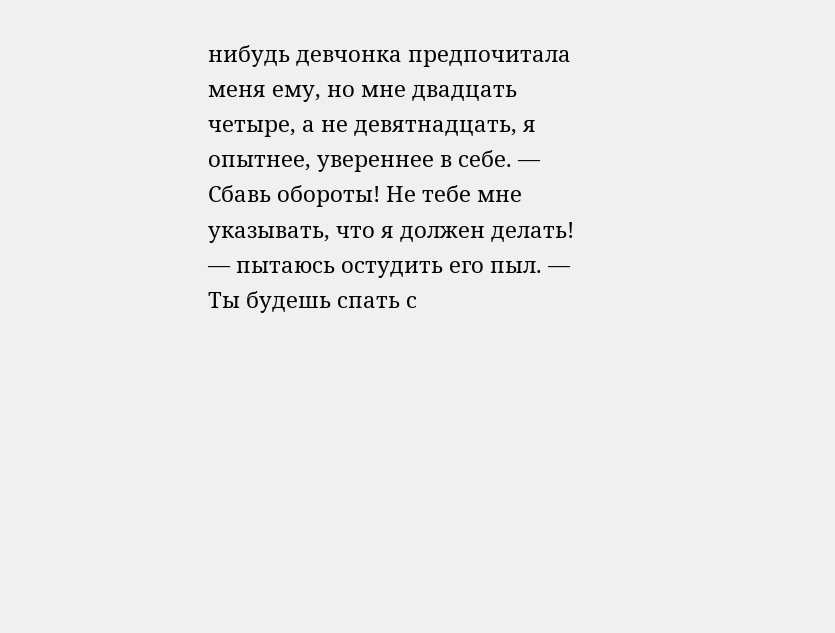нибудь девчонка предпочитала меня ему, но мне двадцать четыре, а не девятнадцать, я опытнее, увереннее в себе. — Сбавь обороты! Не тебе мне указывать, что я должен делать! — пытаюсь остудить его пыл. — Ты будешь спать с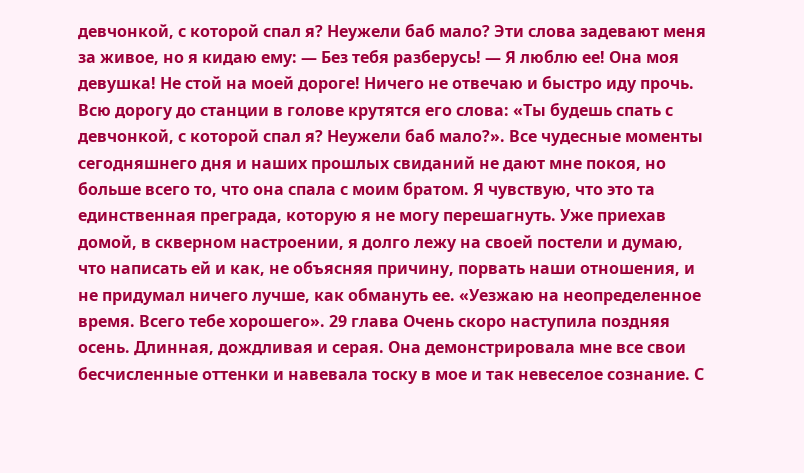девчонкой, с которой спал я? Неужели баб мало? Эти слова задевают меня за живое, но я кидаю ему: — Без тебя разберусь! — Я люблю ее! Она моя девушка! Не стой на моей дороге! Ничего не отвечаю и быстро иду прочь. Всю дорогу до станции в голове крутятся его слова: «Ты будешь спать с девчонкой, с которой спал я? Неужели баб мало?». Все чудесные моменты сегодняшнего дня и наших прошлых свиданий не дают мне покоя, но больше всего то, что она спала с моим братом. Я чувствую, что это та единственная преграда, которую я не могу перешагнуть. Уже приехав домой, в скверном настроении, я долго лежу на своей постели и думаю, что написать ей и как, не объясняя причину, порвать наши отношения, и не придумал ничего лучше, как обмануть ее. «Уезжаю на неопределенное время. Всего тебе хорошего». 29 глава Очень скоро наступила поздняя осень. Длинная, дождливая и серая. Она демонстрировала мне все свои бесчисленные оттенки и навевала тоску в мое и так невеселое сознание. С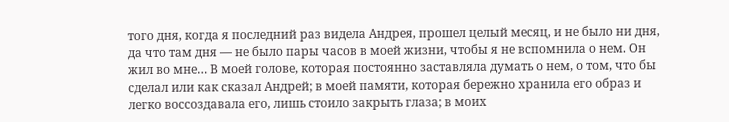того дня, когда я последний раз видела Андрея, прошел целый месяц, и не было ни дня, да что там дня — не было пары часов в моей жизни, чтобы я не вспомнила о нем. Он жил во мне… В моей голове, которая постоянно заставляла думать о нем, о том, что бы сделал или как сказал Андрей; в моей памяти, которая бережно хранила его образ и легко воссоздавала его, лишь стоило закрыть глаза; в моих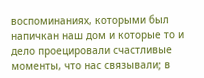воспоминаниях, которыми был напичкан наш дом и которые то и дело проецировали счастливые моменты, что нас связывали; в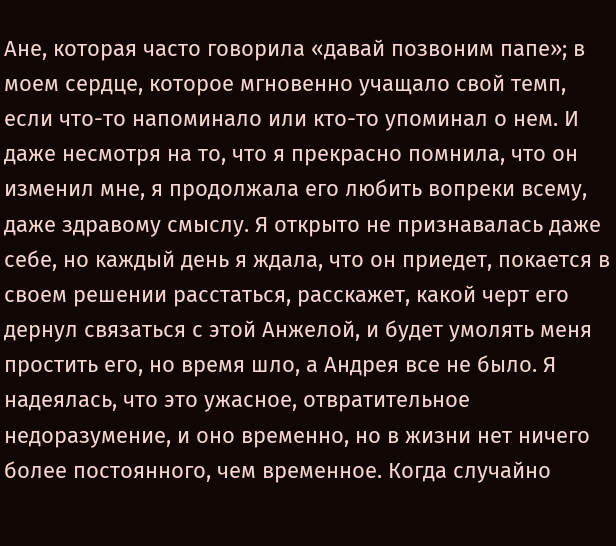Ане, которая часто говорила «давай позвоним папе»; в моем сердце, которое мгновенно учащало свой темп, если что-то напоминало или кто-то упоминал о нем. И даже несмотря на то, что я прекрасно помнила, что он изменил мне, я продолжала его любить вопреки всему, даже здравому смыслу. Я открыто не признавалась даже себе, но каждый день я ждала, что он приедет, покается в своем решении расстаться, расскажет, какой черт его дернул связаться с этой Анжелой, и будет умолять меня простить его, но время шло, а Андрея все не было. Я надеялась, что это ужасное, отвратительное недоразумение, и оно временно, но в жизни нет ничего более постоянного, чем временное. Когда случайно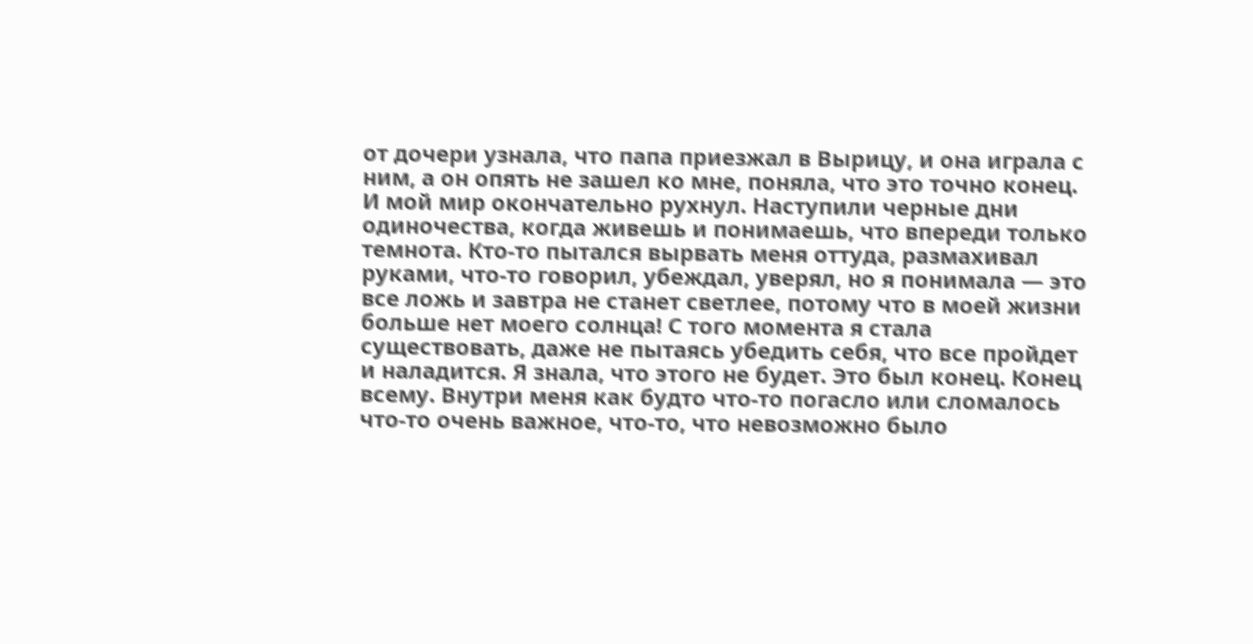от дочери узнала, что папа приезжал в Вырицу, и она играла с ним, а он опять не зашел ко мне, поняла, что это точно конец. И мой мир окончательно рухнул. Наступили черные дни одиночества, когда живешь и понимаешь, что впереди только темнота. Кто-то пытался вырвать меня оттуда, размахивал руками, что-то говорил, убеждал, уверял, но я понимала — это все ложь и завтра не станет светлее, потому что в моей жизни больше нет моего солнца! С того момента я стала существовать, даже не пытаясь убедить себя, что все пройдет и наладится. Я знала, что этого не будет. Это был конец. Конец всему. Внутри меня как будто что-то погасло или сломалось что-то очень важное, что-то, что невозможно было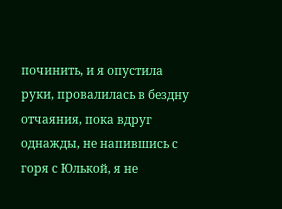починить, и я опустила руки, провалилась в бездну отчаяния, пока вдруг однажды, не напившись с горя с Юлькой, я не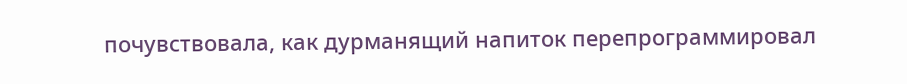почувствовала, как дурманящий напиток перепрограммировал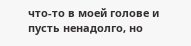что-то в моей голове и пусть ненадолго, но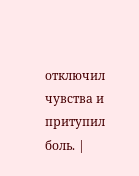отключил чувства и притупил боль. |